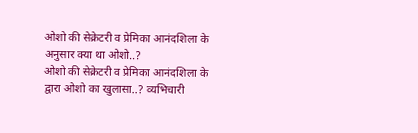ओशो की सेक्रेटरी व प्रेमिका आनंदशिला के अनुसार क्या था ओशो..?
ओशो की सेक्रेटरी व प्रेमिका आनंदशिला के द्वारा ओशो का खुलासा..? व्यभिचारी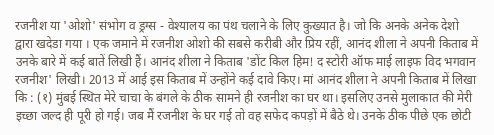रजनीश या 'ओशो' संभोग व ड्रग्स - वेश्यालय का पंथ चलाने के लिए कुख्यात है। जो कि अनके अनेक देशो द्वारा खदेडा गया । एक जमाने में रजनीश ओशो की सबसे करीबी और प्रिय रहीं, आनंद शीला ने अपनी किताब में उनके बारे में कई बातें लिखी हैं। आनंद शीला ने किताब 'डोंट किल हिम! द स्टोरी ऑफ माई लाइफ विद भगवान रजनीश' लिखी। 2013 में आई इस किताब में उन्होंने कई दावे किए। मां आनंद शीला ने अपनी किताब में लिखा कि : (१) मुंबई स्थित मेरे चाचा के बंगले के ठीक सामने ही रजनीश का घर था। इसलिए उनसे मुलाकात की मेरी इच्छा जल्द ही पूरी हो गई। जब मैं रजनीश के घर गई तो वह सफेद कपड़ों में बैठे थे। उनके ठीक पीछे एक छोटी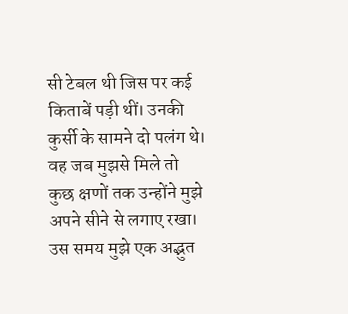सी टेबल थी जिस पर कई किताबें पड़ी थीं। उनकी कुर्सी के सामने दो पलंग थे। वह जब मुझसे मिले तो कुछ क्षणों तक उन्होंने मुझे अपने सीने से लगाए रखा। उस समय मुझे एक अद्भुत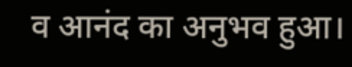व आनंद का अनुभव हुआ।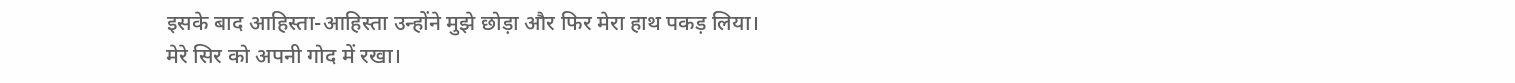इसके बाद आहिस्ता-आहिस्ता उन्होंने मुझे छोड़ा और फिर मेरा हाथ पकड़ लिया। मेरे सिर को अपनी गोद में रखा।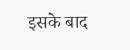इसके बाद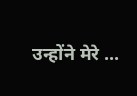उन्होंने मेरे ...